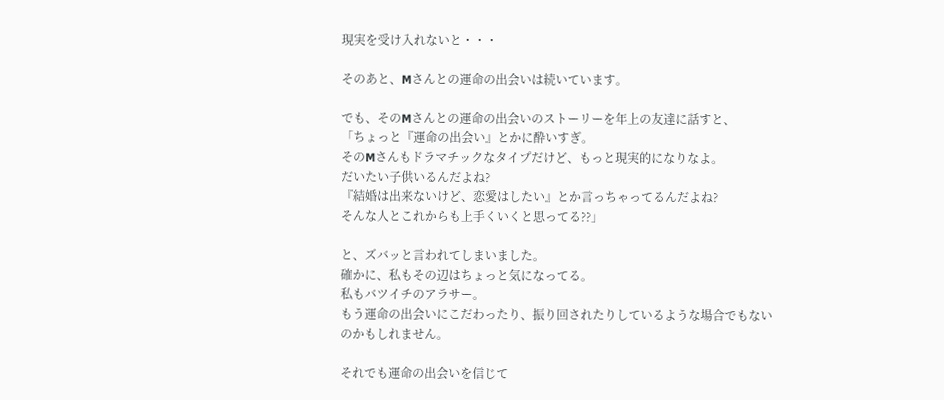現実を受け入れないと・・・

そのあと、Mさんとの運命の出会いは続いています。

でも、そのMさんとの運命の出会いのストーリーを年上の友達に話すと、
「ちょっと『運命の出会い』とかに酔いすぎ。
そのMさんもドラマチックなタイプだけど、もっと現実的になりなよ。
だいたい子供いるんだよね?
『結婚は出来ないけど、恋愛はしたい』とか言っちゃってるんだよね?
そんな人とこれからも上手くいくと思ってる??」

と、ズバッと言われてしまいました。
確かに、私もその辺はちょっと気になってる。
私もバツイチのアラサー。
もう運命の出会いにこだわったり、振り回されたりしているような場合でもないのかもしれません。

それでも運命の出会いを信じて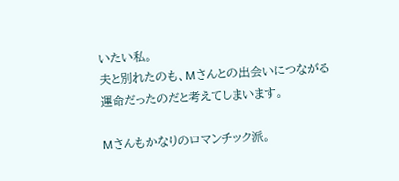いたい私。
夫と別れたのも、Mさんとの出会いにつながる運命だったのだと考えてしまいます。

Mさんもかなりのロマンチック派。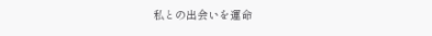私との出会いを運命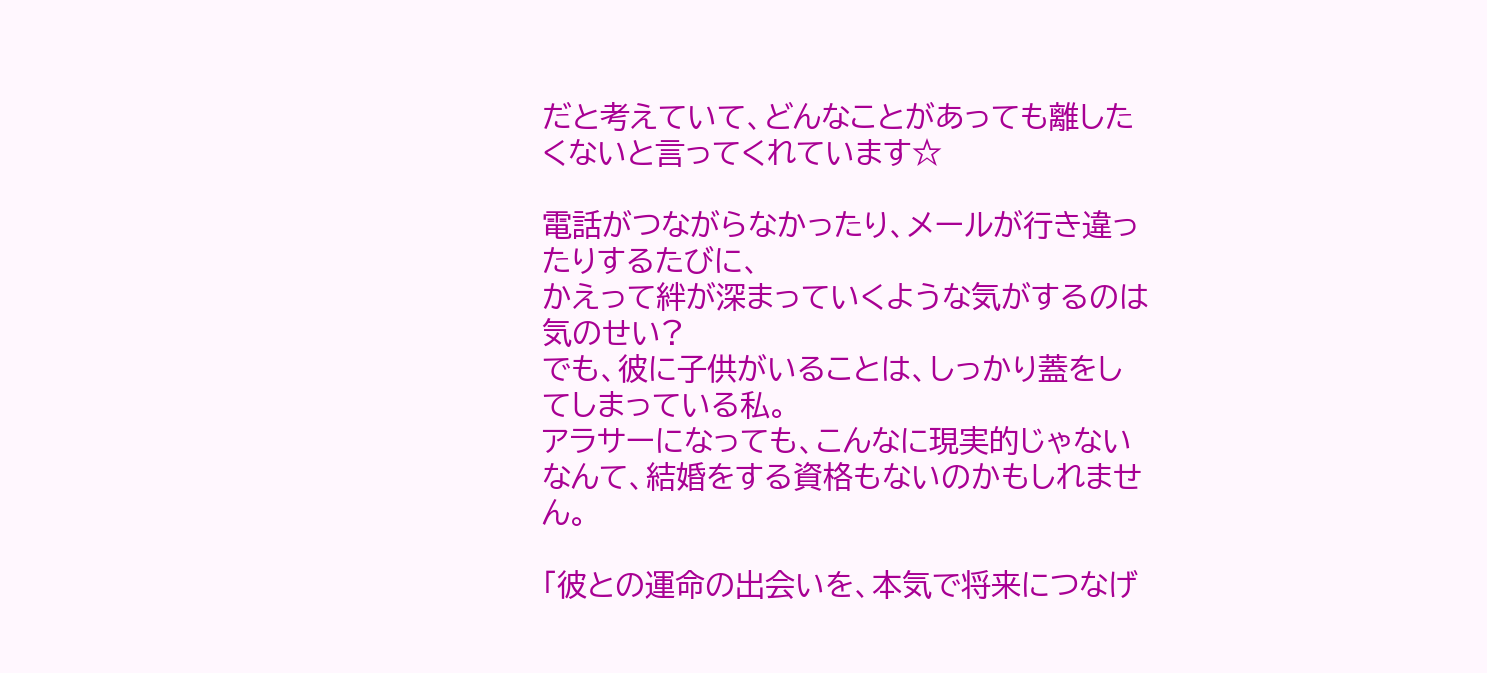だと考えていて、どんなことがあっても離したくないと言ってくれています☆

電話がつながらなかったり、メールが行き違ったりするたびに、
かえって絆が深まっていくような気がするのは気のせい?
でも、彼に子供がいることは、しっかり蓋をしてしまっている私。
アラサーになっても、こんなに現実的じゃないなんて、結婚をする資格もないのかもしれません。

「彼との運命の出会いを、本気で将来につなげ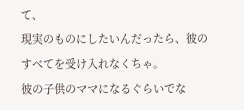て、
現実のものにしたいんだったら、彼のすべてを受け入れなくちゃ。
彼の子供のママになるぐらいでな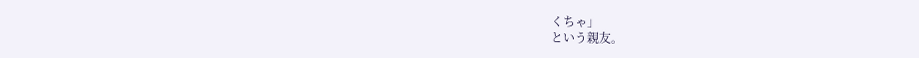くちゃ」
という親友。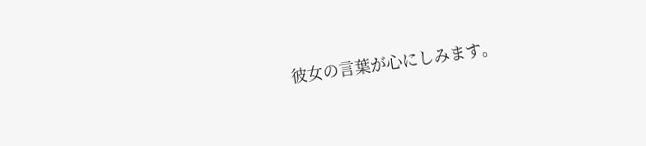彼女の言葉が心にしみます。